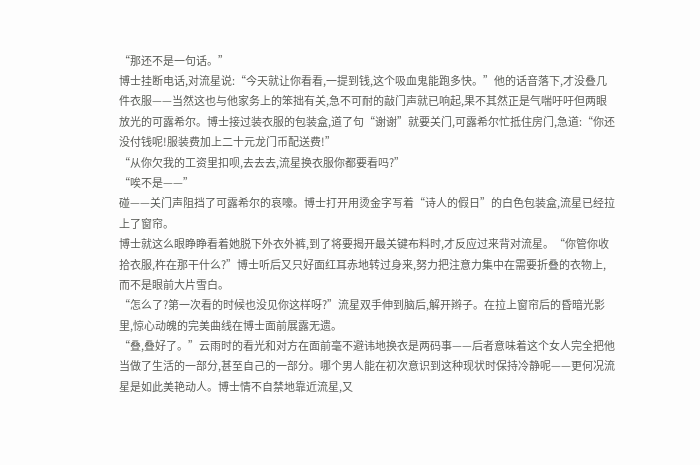“那还不是一句话。”
博士挂断电话,对流星说:“今天就让你看看,一提到钱,这个吸血鬼能跑多快。”他的话音落下,才没叠几件衣服——当然这也与他家务上的笨拙有关,急不可耐的敲门声就已响起,果不其然正是气喘吁吁但两眼放光的可露希尔。博士接过装衣服的包装盒,道了句“谢谢”就要关门,可露希尔忙抵住房门,急道:“你还没付钱呢!服装费加上二十元龙门币配送费!”
“从你欠我的工资里扣呗,去去去,流星换衣服你都要看吗?”
“唉不是——”
碰——关门声阻挡了可露希尔的哀嚎。博士打开用烫金字写着“诗人的假日”的白色包装盒,流星已经拉上了窗帘。
博士就这么眼睁睁看着她脱下外衣外裤,到了将要揭开最关键布料时,才反应过来背对流星。“你管你收拾衣服,杵在那干什么?”博士听后又只好面红耳赤地转过身来,努力把注意力集中在需要折叠的衣物上,而不是眼前大片雪白。
“怎么了?第一次看的时候也没见你这样呀?”流星双手伸到脑后,解开辫子。在拉上窗帘后的昏暗光影里,惊心动魄的完美曲线在博士面前展露无遗。
“叠,叠好了。”云雨时的看光和对方在面前毫不避讳地换衣是两码事——后者意味着这个女人完全把他当做了生活的一部分,甚至自己的一部分。哪个男人能在初次意识到这种现状时保持冷静呢——更何况流星是如此美艳动人。博士情不自禁地靠近流星,又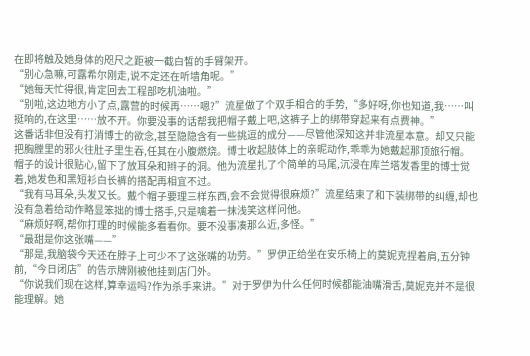在即将触及她身体的咫尺之距被一截白皙的手臂架开。
“别心急嘛,可露希尔刚走,说不定还在听墙角呢。”
“她每天忙得很,肯定回去工程部吃机油啦。”
“别啦,这边地方小了点,露营的时候再……嗯?”流星做了个双手相合的手势,“多好呀,你也知道,我……叫挺响的,在这里……放不开。你要没事的话帮我把帽子戴上吧,这裤子上的绑带穿起来有点费神。”
这番话非但没有打消博士的欲念,甚至隐隐含有一些挑逗的成分——尽管他深知这并非流星本意。却又只能把胸膛里的邪火往肚子里生吞,任其在小腹燃烧。博士收起肢体上的亲昵动作,乖乖为她戴起那顶旅行帽。帽子的设计很贴心,留下了放耳朵和辫子的洞。他为流星扎了个简单的马尾,沉浸在库兰塔发香里的博士觉着,她发色和黑短衫白长裤的搭配再相宜不过。
“我有马耳朵,头发又长。戴个帽子要理三样东西,会不会觉得很麻烦?”流星结束了和下装绑带的纠缠,却也没有急着给动作略显笨拙的博士搭手,只是噙着一抹浅笑这样问他。
“麻烦好啊,帮你打理的时候能多看看你。要不没事凑那么近,多怪。”
“最甜是你这张嘴——”
“那是,我脑袋今天还在脖子上可少不了这张嘴的功劳。”罗伊正给坐在安乐椅上的莫妮克捏着肩,五分钟前,“今日闭店”的告示牌刚被他挂到店门外。
“你说我们现在这样,算幸运吗?作为杀手来讲。”对于罗伊为什么任何时候都能油嘴滑舌,莫妮克并不是很能理解。她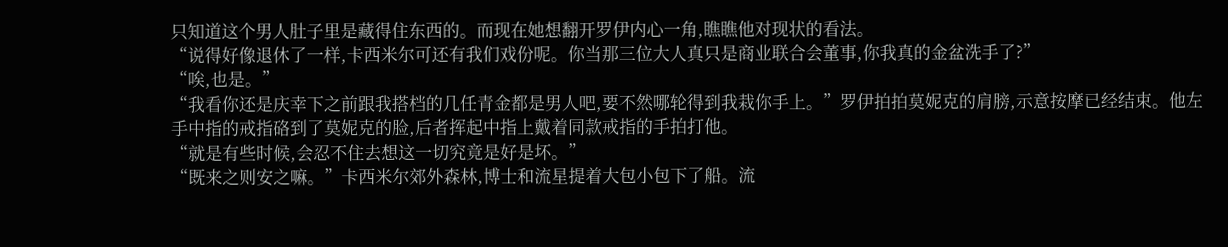只知道这个男人肚子里是藏得住东西的。而现在她想翻开罗伊内心一角,瞧瞧他对现状的看法。
“说得好像退休了一样,卡西米尔可还有我们戏份呢。你当那三位大人真只是商业联合会董事,你我真的金盆洗手了?”
“唉,也是。”
“我看你还是庆幸下之前跟我搭档的几任青金都是男人吧,要不然哪轮得到我栽你手上。”罗伊拍拍莫妮克的肩膀,示意按摩已经结束。他左手中指的戒指硌到了莫妮克的脸,后者挥起中指上戴着同款戒指的手拍打他。
“就是有些时候,会忍不住去想这一切究竟是好是坏。”
“既来之则安之嘛。”卡西米尔郊外森林,博士和流星提着大包小包下了船。流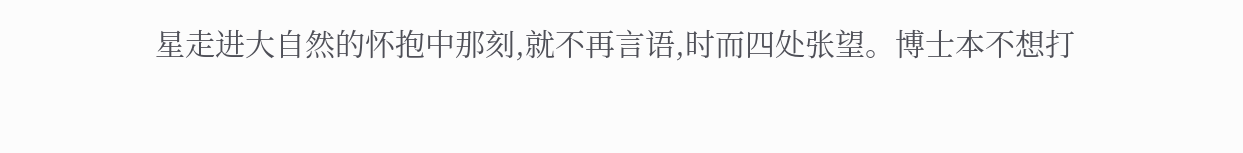星走进大自然的怀抱中那刻,就不再言语,时而四处张望。博士本不想打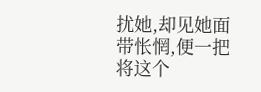扰她,却见她面带怅惘,便一把将这个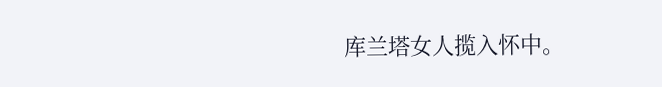库兰塔女人揽入怀中。